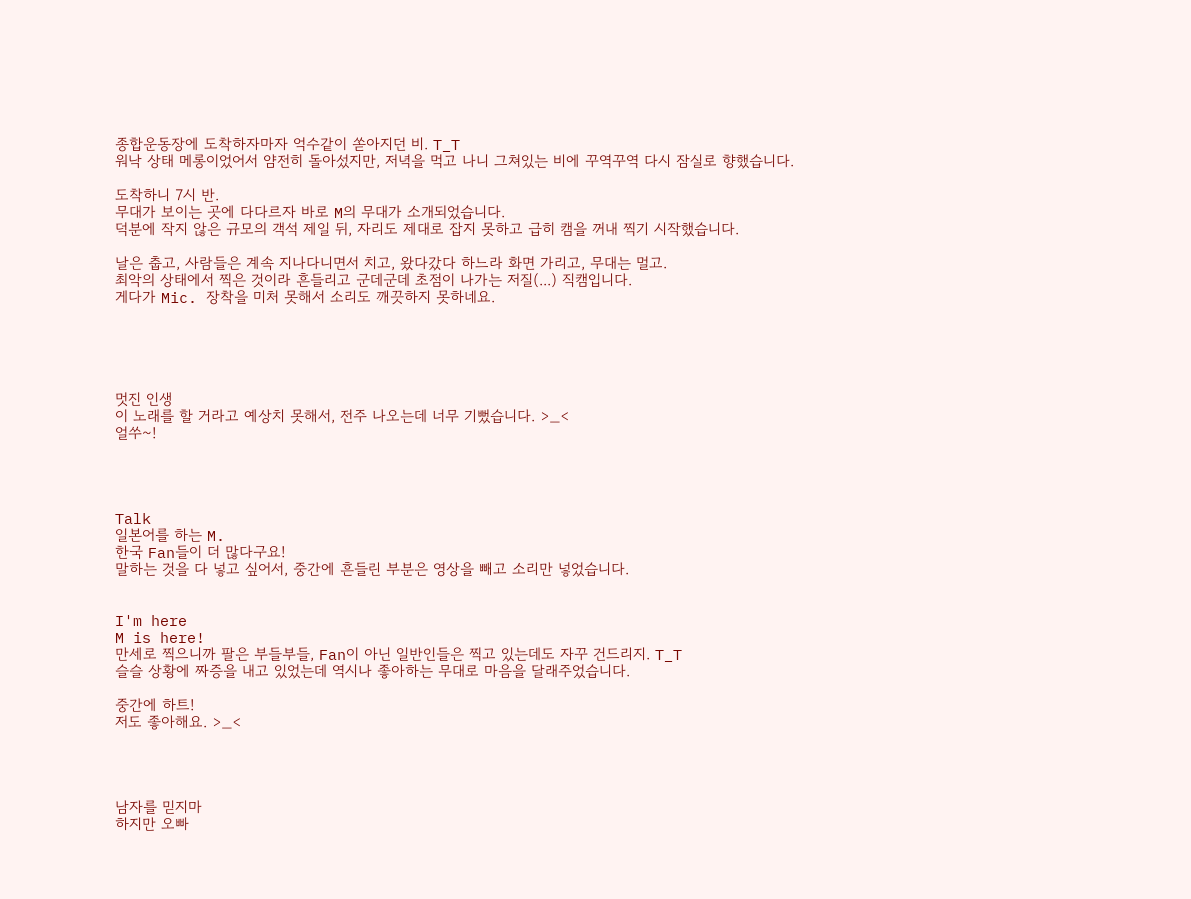종합운동장에 도착하자마자 억수같이 쏟아지던 비. T_T
워낙 상태 메롱이었어서 얌전히 돌아섰지만, 저녁을 먹고 나니 그쳐있는 비에 꾸역꾸역 다시 잠실로 향했습니다.

도착하니 7시 반.
무대가 보이는 곳에 다다르자 바로 M의 무대가 소개되었습니다.
덕분에 작지 않은 규모의 객석 제일 뒤, 자리도 제대로 잡지 못하고 급히 캠을 꺼내 찍기 시작했습니다.

날은 춥고, 사람들은 계속 지나다니면서 치고, 왔다갔다 하느라 화면 가리고, 무대는 멀고.
최악의 상태에서 찍은 것이라 흔들리고 군데군데 초점이 나가는 저질(...) 직캠입니다.
게다가 Mic. 장착을 미처 못해서 소리도 깨끗하지 못하네요.





멋진 인생
이 노래를 할 거라고 예상치 못해서, 전주 나오는데 너무 기뻤습니다. >_<
얼쑤~!




Talk
일본어를 하는 M.
한국 Fan들이 더 많다구요!
말하는 것을 다 넣고 싶어서, 중간에 흔들린 부분은 영상을 빼고 소리만 넣었습니다.


I'm here
M is here!
만세로 찍으니까 팔은 부들부들, Fan이 아닌 일반인들은 찍고 있는데도 자꾸 건드리지. T_T
슬슬 상황에 짜증을 내고 있었는데 역시나 좋아하는 무대로 마음을 달래주었습니다.

중간에 하트!
저도 좋아해요. >_<




남자를 믿지마
하지만 오빠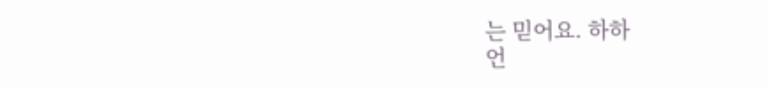는 믿어요. 하하
언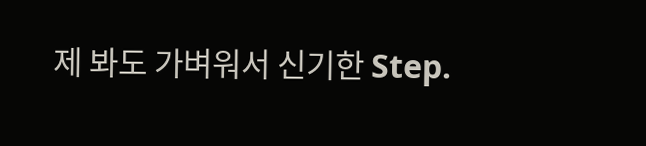제 봐도 가벼워서 신기한 Step.